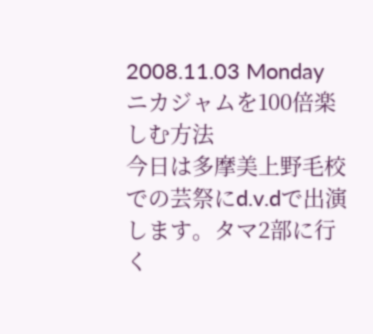2008.11.03 Monday
ニカジャムを100倍楽しむ方法
今日は多摩美上野毛校での芸祭にd.v.dで出演します。タマ2部に行く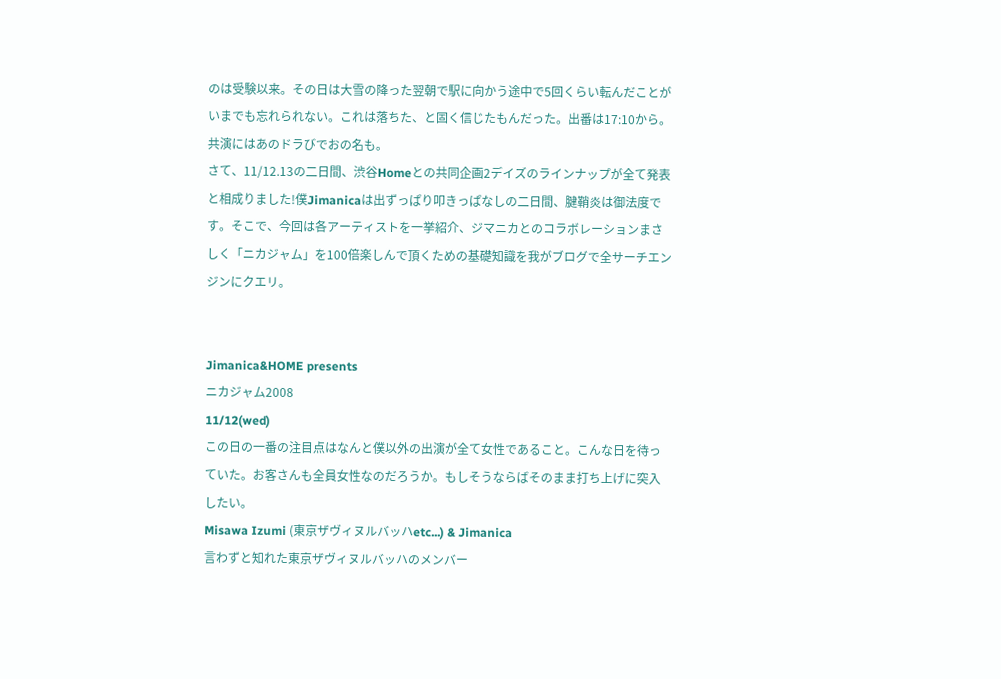のは受験以来。その日は大雪の降った翌朝で駅に向かう途中で5回くらい転んだことがいまでも忘れられない。これは落ちた、と固く信じたもんだった。出番は17:10から。共演にはあのドラびでおの名も。
さて、11/12.13の二日間、渋谷Homeとの共同企画2デイズのラインナップが全て発表と相成りました!僕Jimanicaは出ずっぱり叩きっぱなしの二日間、腱鞘炎は御法度です。そこで、今回は各アーティストを一挙紹介、ジマニカとのコラボレーションまさしく「ニカジャム」を100倍楽しんで頂くための基礎知識を我がブログで全サーチエンジンにクエリ。


Jimanica&HOME presents
ニカジャム2008
11/12(wed)
この日の一番の注目点はなんと僕以外の出演が全て女性であること。こんな日を待っていた。お客さんも全員女性なのだろうか。もしそうならばそのまま打ち上げに突入したい。
Misawa Izumi (東京ザヴィヌルバッハetc...) & Jimanica
言わずと知れた東京ザヴィヌルバッハのメンバー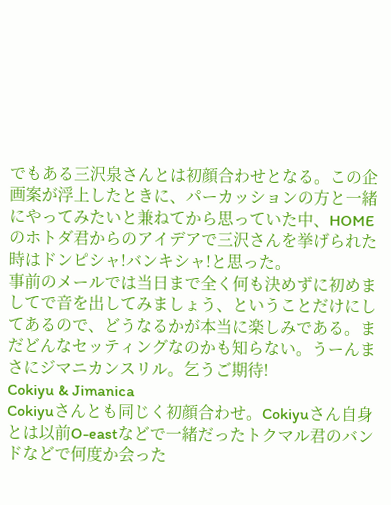でもある三沢泉さんとは初顔合わせとなる。この企画案が浮上したときに、パーカッションの方と一緒にやってみたいと兼ねてから思っていた中、HOMEのホトダ君からのアイデアで三沢さんを挙げられた時はドンピシャ!バンキシャ!と思った。
事前のメールでは当日まで全く何も決めずに初めましてで音を出してみましょう、ということだけにしてあるので、どうなるかが本当に楽しみである。まだどんなセッティングなのかも知らない。うーんまさにジマニカンスリル。乞うご期待!
Cokiyu & Jimanica
Cokiyuさんとも同じく初顔合わせ。Cokiyuさん自身とは以前O-eastなどで一緒だったトクマル君のバンドなどで何度か会った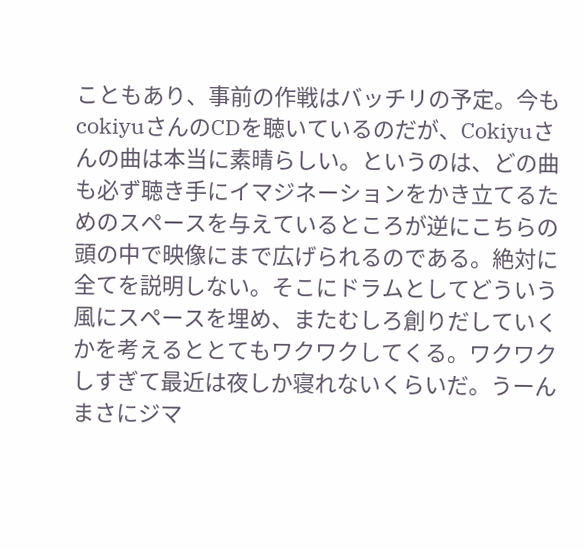こともあり、事前の作戦はバッチリの予定。今もcokiyuさんのCDを聴いているのだが、Cokiyuさんの曲は本当に素晴らしい。というのは、どの曲も必ず聴き手にイマジネーションをかき立てるためのスペースを与えているところが逆にこちらの頭の中で映像にまで広げられるのである。絶対に全てを説明しない。そこにドラムとしてどういう風にスペースを埋め、またむしろ創りだしていくかを考えるととてもワクワクしてくる。ワクワクしすぎて最近は夜しか寝れないくらいだ。うーんまさにジマ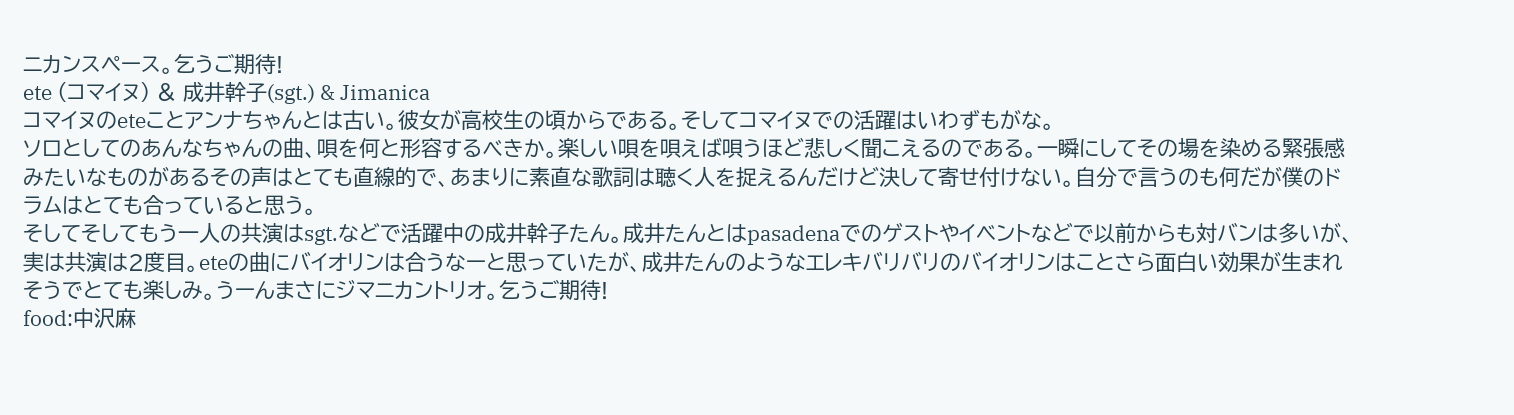ニカンスペース。乞うご期待!
ete (コマイヌ) & 成井幹子(sgt.) & Jimanica
コマイヌのeteことアンナちゃんとは古い。彼女が高校生の頃からである。そしてコマイヌでの活躍はいわずもがな。
ソロとしてのあんなちゃんの曲、唄を何と形容するべきか。楽しい唄を唄えば唄うほど悲しく聞こえるのである。一瞬にしてその場を染める緊張感みたいなものがあるその声はとても直線的で、あまりに素直な歌詞は聴く人を捉えるんだけど決して寄せ付けない。自分で言うのも何だが僕のドラムはとても合っていると思う。
そしてそしてもう一人の共演はsgt.などで活躍中の成井幹子たん。成井たんとはpasadenaでのゲストやイベントなどで以前からも対バンは多いが、実は共演は2度目。eteの曲にバイオリンは合うなーと思っていたが、成井たんのようなエレキバリバリのバイオリンはことさら面白い効果が生まれそうでとても楽しみ。うーんまさにジマニカントリオ。乞うご期待!
food:中沢麻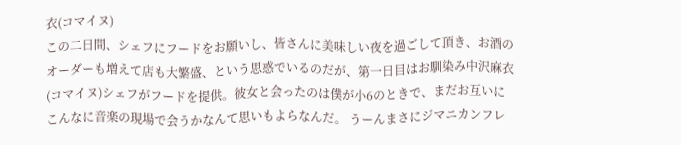衣(コマイヌ)
この二日間、シェフにフードをお願いし、皆さんに美味しい夜を過ごして頂き、お酒のオーダーも増えて店も大繁盛、という思惑でいるのだが、第一日目はお馴染み中沢麻衣(コマイヌ)シェフがフードを提供。彼女と会ったのは僕が小6のときで、まだお互いにこんなに音楽の現場で会うかなんて思いもよらなんだ。 うーんまさにジマニカンフレ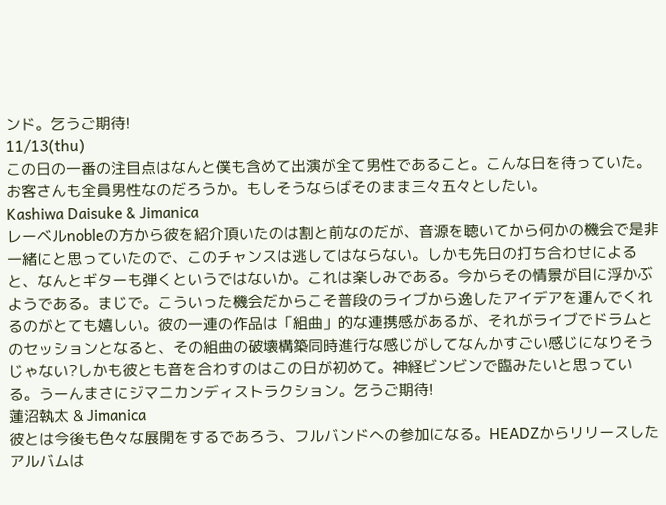ンド。乞うご期待!
11/13(thu)
この日の一番の注目点はなんと僕も含めて出演が全て男性であること。こんな日を待っていた。お客さんも全員男性なのだろうか。もしそうならばそのまま三々五々としたい。
Kashiwa Daisuke & Jimanica
レーベルnobleの方から彼を紹介頂いたのは割と前なのだが、音源を聴いてから何かの機会で是非一緒にと思っていたので、このチャンスは逃してはならない。しかも先日の打ち合わせによると、なんとギターも弾くというではないか。これは楽しみである。今からその情景が目に浮かぶようである。まじで。こういった機会だからこそ普段のライブから逸したアイデアを運んでくれるのがとても嬉しい。彼の一連の作品は「組曲」的な連携感があるが、それがライブでドラムとのセッションとなると、その組曲の破壊構築同時進行な感じがしてなんかすごい感じになりそうじゃない?しかも彼とも音を合わすのはこの日が初めて。神経ビンビンで臨みたいと思っている。うーんまさにジマニカンディストラクション。乞うご期待!
蓮沼執太 & Jimanica
彼とは今後も色々な展開をするであろう、フルバンドへの参加になる。HEADZからリリースしたアルバムは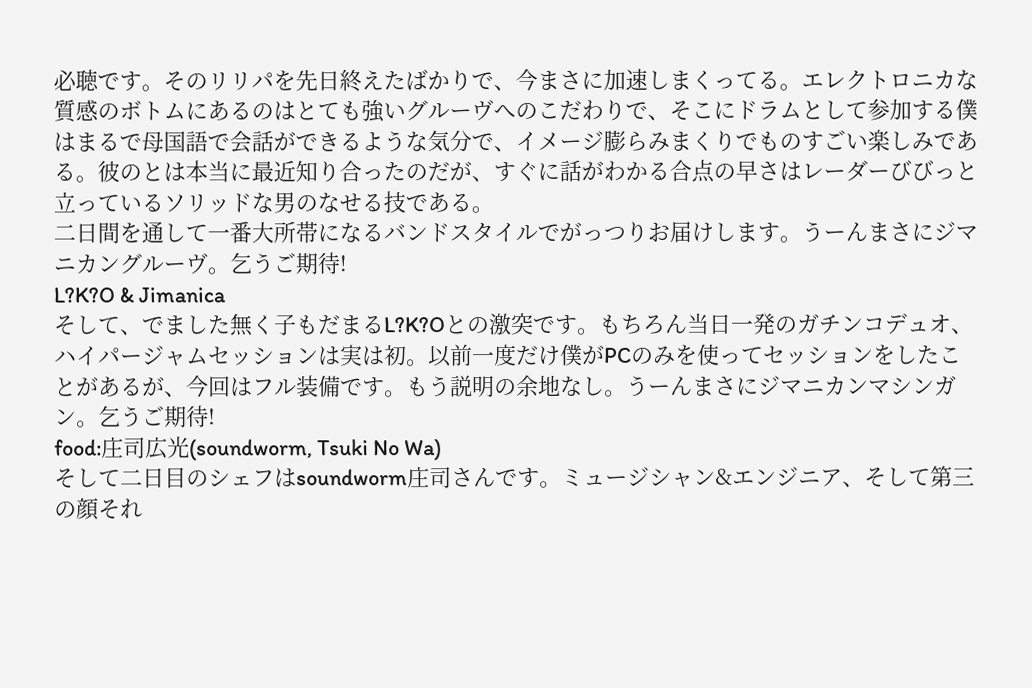必聴です。そのリリパを先日終えたばかりで、今まさに加速しまくってる。エレクトロニカな質感のボトムにあるのはとても強いグルーヴへのこだわりで、そこにドラムとして参加する僕はまるで母国語で会話ができるような気分で、イメージ膨らみまくりでものすごい楽しみである。彼のとは本当に最近知り合ったのだが、すぐに話がわかる合点の早さはレーダーびびっと立っているソリッドな男のなせる技である。
二日間を通して一番大所帯になるバンドスタイルでがっつりお届けします。うーんまさにジマニカングルーヴ。乞うご期待!
L?K?O & Jimanica
そして、でました無く子もだまるL?K?Oとの激突です。もちろん当日一発のガチンコデュオ、ハイパージャムセッションは実は初。以前一度だけ僕がPCのみを使ってセッションをしたことがあるが、今回はフル装備です。もう説明の余地なし。うーんまさにジマニカンマシンガン。乞うご期待!
food:庄司広光(soundworm, Tsuki No Wa)
そして二日目のシェフはsoundworm庄司さんです。ミュージシャン&エンジニア、そして第三の顔それ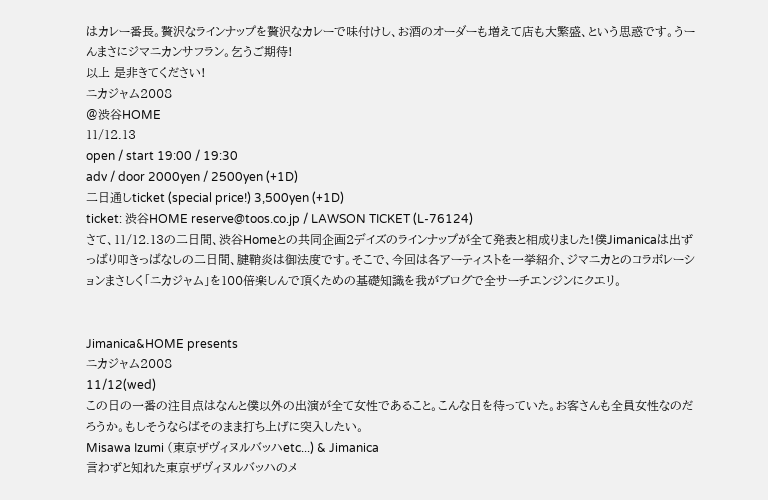はカレー番長。贅沢なラインナップを贅沢なカレーで味付けし、お酒のオーダーも増えて店も大繁盛、という思惑です。うーんまさにジマニカンサフラン。乞うご期待!
以上 是非きてください!
ニカジャム2008
@渋谷HOME
11/12.13
open / start 19:00 / 19:30
adv / door 2000yen / 2500yen (+1D)
二日通しticket (special price!) 3,500yen (+1D)
ticket: 渋谷HOME reserve@toos.co.jp / LAWSON TICKET (L-76124)
さて、11/12.13の二日間、渋谷Homeとの共同企画2デイズのラインナップが全て発表と相成りました!僕Jimanicaは出ずっぱり叩きっぱなしの二日間、腱鞘炎は御法度です。そこで、今回は各アーティストを一挙紹介、ジマニカとのコラボレーションまさしく「ニカジャム」を100倍楽しんで頂くための基礎知識を我がブログで全サーチエンジンにクエリ。


Jimanica&HOME presents
ニカジャム2008
11/12(wed)
この日の一番の注目点はなんと僕以外の出演が全て女性であること。こんな日を待っていた。お客さんも全員女性なのだろうか。もしそうならばそのまま打ち上げに突入したい。
Misawa Izumi (東京ザヴィヌルバッハetc...) & Jimanica
言わずと知れた東京ザヴィヌルバッハのメ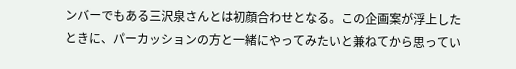ンバーでもある三沢泉さんとは初顔合わせとなる。この企画案が浮上したときに、パーカッションの方と一緒にやってみたいと兼ねてから思ってい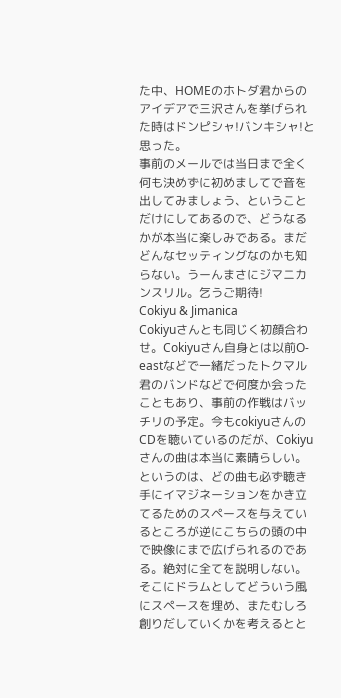た中、HOMEのホトダ君からのアイデアで三沢さんを挙げられた時はドンピシャ!バンキシャ!と思った。
事前のメールでは当日まで全く何も決めずに初めましてで音を出してみましょう、ということだけにしてあるので、どうなるかが本当に楽しみである。まだどんなセッティングなのかも知らない。うーんまさにジマニカンスリル。乞うご期待!
Cokiyu & Jimanica
Cokiyuさんとも同じく初顔合わせ。Cokiyuさん自身とは以前O-eastなどで一緒だったトクマル君のバンドなどで何度か会ったこともあり、事前の作戦はバッチリの予定。今もcokiyuさんのCDを聴いているのだが、Cokiyuさんの曲は本当に素晴らしい。というのは、どの曲も必ず聴き手にイマジネーションをかき立てるためのスペースを与えているところが逆にこちらの頭の中で映像にまで広げられるのである。絶対に全てを説明しない。そこにドラムとしてどういう風にスペースを埋め、またむしろ創りだしていくかを考えるとと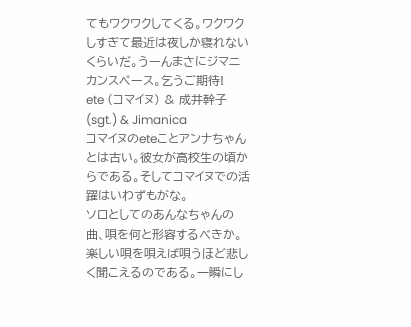てもワクワクしてくる。ワクワクしすぎて最近は夜しか寝れないくらいだ。うーんまさにジマニカンスペース。乞うご期待!
ete (コマイヌ) & 成井幹子(sgt.) & Jimanica
コマイヌのeteことアンナちゃんとは古い。彼女が高校生の頃からである。そしてコマイヌでの活躍はいわずもがな。
ソロとしてのあんなちゃんの曲、唄を何と形容するべきか。楽しい唄を唄えば唄うほど悲しく聞こえるのである。一瞬にし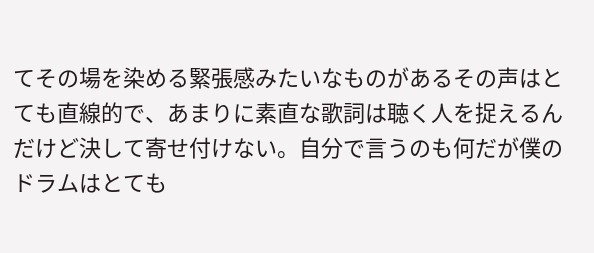てその場を染める緊張感みたいなものがあるその声はとても直線的で、あまりに素直な歌詞は聴く人を捉えるんだけど決して寄せ付けない。自分で言うのも何だが僕のドラムはとても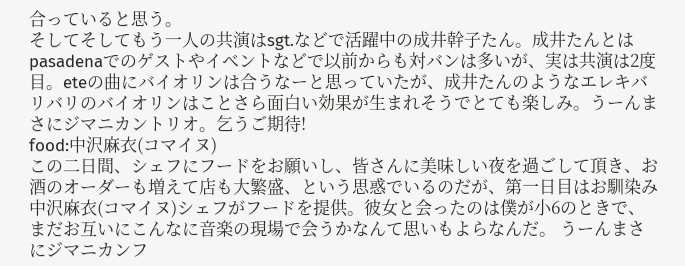合っていると思う。
そしてそしてもう一人の共演はsgt.などで活躍中の成井幹子たん。成井たんとはpasadenaでのゲストやイベントなどで以前からも対バンは多いが、実は共演は2度目。eteの曲にバイオリンは合うなーと思っていたが、成井たんのようなエレキバリバリのバイオリンはことさら面白い効果が生まれそうでとても楽しみ。うーんまさにジマニカントリオ。乞うご期待!
food:中沢麻衣(コマイヌ)
この二日間、シェフにフードをお願いし、皆さんに美味しい夜を過ごして頂き、お酒のオーダーも増えて店も大繁盛、という思惑でいるのだが、第一日目はお馴染み中沢麻衣(コマイヌ)シェフがフードを提供。彼女と会ったのは僕が小6のときで、まだお互いにこんなに音楽の現場で会うかなんて思いもよらなんだ。 うーんまさにジマニカンフ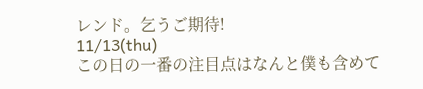レンド。乞うご期待!
11/13(thu)
この日の一番の注目点はなんと僕も含めて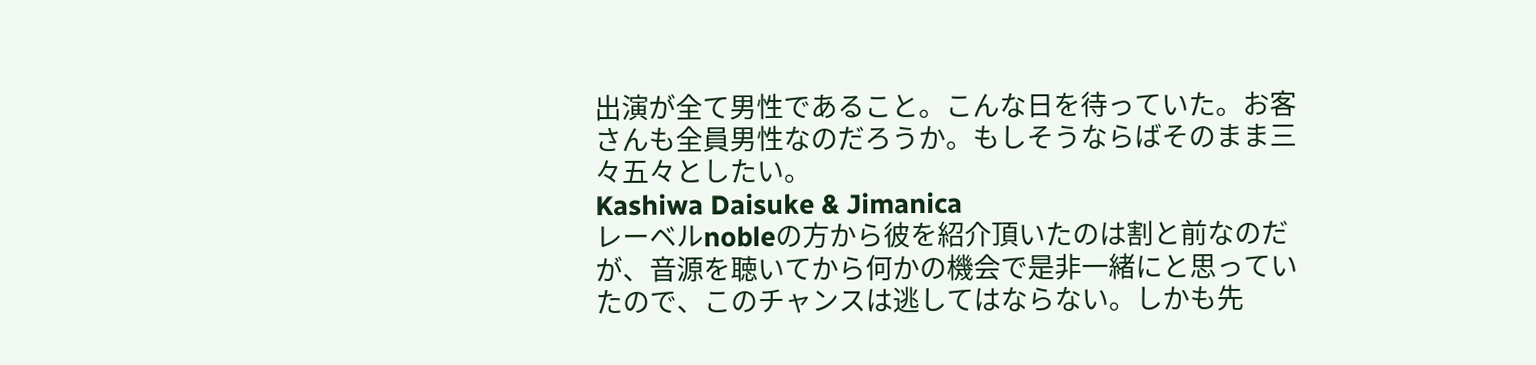出演が全て男性であること。こんな日を待っていた。お客さんも全員男性なのだろうか。もしそうならばそのまま三々五々としたい。
Kashiwa Daisuke & Jimanica
レーベルnobleの方から彼を紹介頂いたのは割と前なのだが、音源を聴いてから何かの機会で是非一緒にと思っていたので、このチャンスは逃してはならない。しかも先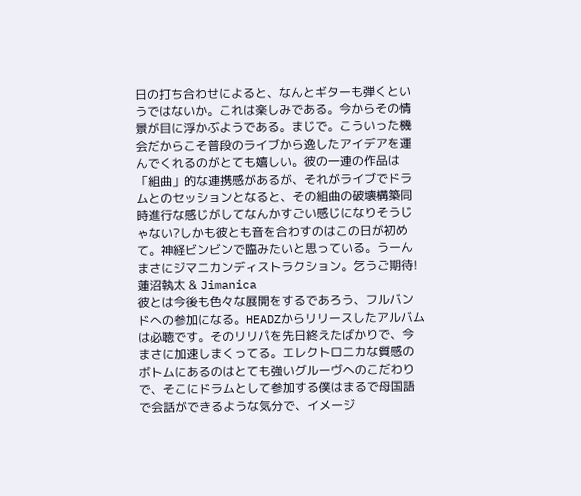日の打ち合わせによると、なんとギターも弾くというではないか。これは楽しみである。今からその情景が目に浮かぶようである。まじで。こういった機会だからこそ普段のライブから逸したアイデアを運んでくれるのがとても嬉しい。彼の一連の作品は「組曲」的な連携感があるが、それがライブでドラムとのセッションとなると、その組曲の破壊構築同時進行な感じがしてなんかすごい感じになりそうじゃない?しかも彼とも音を合わすのはこの日が初めて。神経ビンビンで臨みたいと思っている。うーんまさにジマニカンディストラクション。乞うご期待!
蓮沼執太 & Jimanica
彼とは今後も色々な展開をするであろう、フルバンドへの参加になる。HEADZからリリースしたアルバムは必聴です。そのリリパを先日終えたばかりで、今まさに加速しまくってる。エレクトロニカな質感のボトムにあるのはとても強いグルーヴへのこだわりで、そこにドラムとして参加する僕はまるで母国語で会話ができるような気分で、イメージ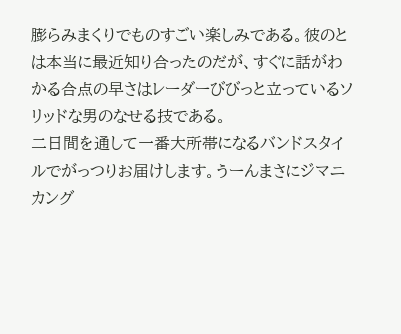膨らみまくりでものすごい楽しみである。彼のとは本当に最近知り合ったのだが、すぐに話がわかる合点の早さはレーダーびびっと立っているソリッドな男のなせる技である。
二日間を通して一番大所帯になるバンドスタイルでがっつりお届けします。うーんまさにジマニカング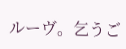ルーヴ。乞うご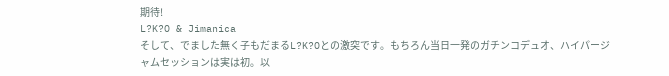期待!
L?K?O & Jimanica
そして、でました無く子もだまるL?K?Oとの激突です。もちろん当日一発のガチンコデュオ、ハイパージャムセッションは実は初。以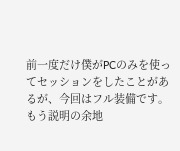前一度だけ僕がPCのみを使ってセッションをしたことがあるが、今回はフル装備です。もう説明の余地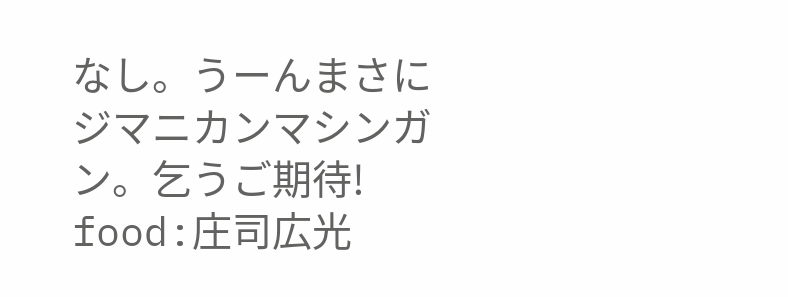なし。うーんまさにジマニカンマシンガン。乞うご期待!
food:庄司広光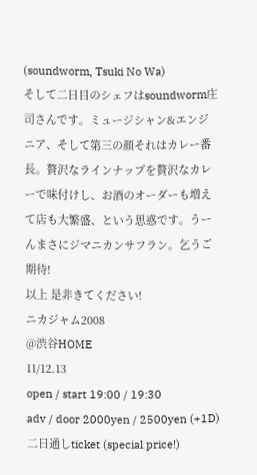(soundworm, Tsuki No Wa)
そして二日目のシェフはsoundworm庄司さんです。ミュージシャン&エンジニア、そして第三の顔それはカレー番長。贅沢なラインナップを贅沢なカレーで味付けし、お酒のオーダーも増えて店も大繁盛、という思惑です。うーんまさにジマニカンサフラン。乞うご期待!
以上 是非きてください!
ニカジャム2008
@渋谷HOME
11/12.13
open / start 19:00 / 19:30
adv / door 2000yen / 2500yen (+1D)
二日通しticket (special price!)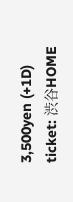3,500yen (+1D)
ticket: 渋谷HOME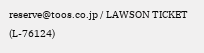reserve@toos.co.jp / LAWSON TICKET (L-76124)